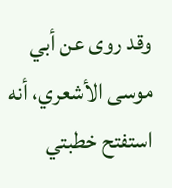وقد روى عن أبي موسى الأشعري، أنه استفتح خطبتي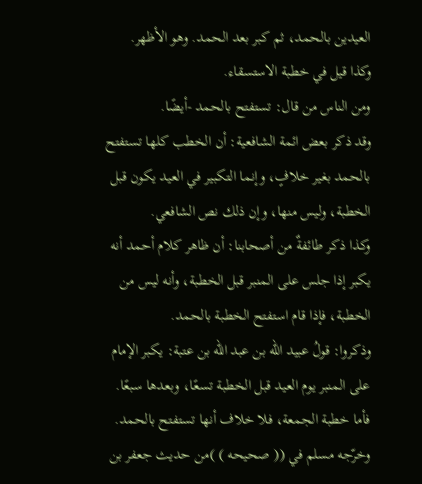العيدين بالحمد، ثم كبر بعد الحمد. وهو الأظهر.
وكذا قيل في خطبة الاستسقاء.
ومن الناس من قال: تستفتح بالحمد -أيضًا.
وقد ذكر بعض ائمة الشافعية: أن الخطب كلها تستفتح بالحمد بغير خلافٍ، وإنما التكبير في العيد يكون قبل الخطبة، وليس منها، وإن ذلك نص الشافعي.
وكذا ذكر طائفةٌ من أصحابنا: أن ظاهر كلام أحمد أنه يكبر إذا جلس على المنبر قبل الخطبة، وأنه ليس من الخطبة، فإذا قام استفتح الخطبة بالحمد.
وذكروا: قولُ عبيد الله بن عبد الله بن عتبة: يكبر الإمام على المنبر يوم العيد قبل الخطبة تسعًا، وبعدها سبعًا.
فأما خطبة الجمعة، فلا خلاف أنها تستفتح بالحمد.
وخرّجه مسلم في (( صحيحه ) )من حديث جعفر بن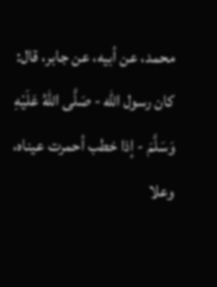محمد، عن أبيه، عن جابر، قال: كان رسول الله - صَلَّى اللهُ عَلَيْهِ وَسَلَّمَ - إذا خطب أحمرت عيناه، وعلا